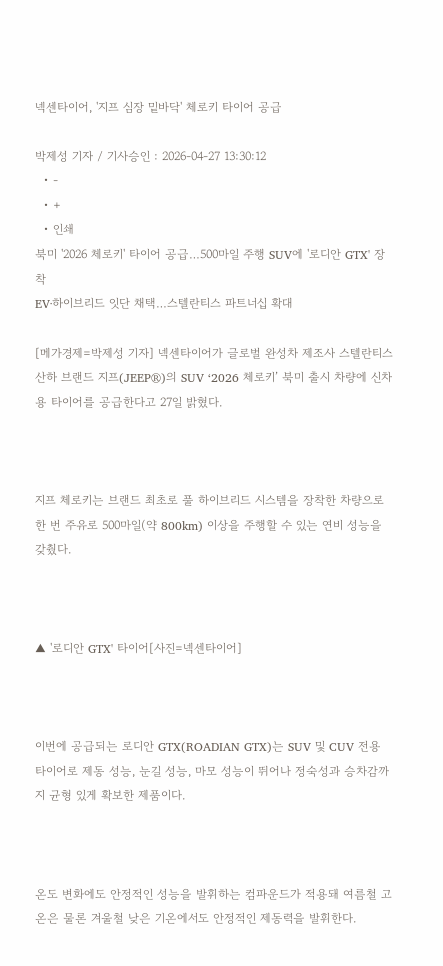넥센타이어, '지프 심장 밑바닥' 체로키 타이어 공급

박제성 기자 / 기사승인 : 2026-04-27 13:30:12
  • -
  • +
  • 인쇄
북미 '2026 체로키' 타이어 공급…500마일 주행 SUV에 '로디안 GTX' 장착
EV·하이브리드 잇단 채택…스텔란티스 파트너십 확대

[메가경제=박제성 기자] 넥센타이어가 글로벌 완성차 제조사 스텔란티스 산하 브랜드 지프(JEEP®)의 SUV ‘2026 체로키’ 북미 출시 차량에 신차용 타이어를 공급한다고 27일 밝혔다.



지프 체로키는 브랜드 최초로 풀 하이브리드 시스템을 장착한 차량으로 한 번 주유로 500마일(약 800km) 이상을 주행할 수 있는 연비 성능을 갖췄다.



▲ '로디안 GTX' 타이어[사진=넥센타이어]



이번에 공급되는 로디안 GTX(ROADIAN GTX)는 SUV 및 CUV 전용 타이어로 제동 성능, 눈길 성능, 마모 성능이 뛰어나 정숙성과 승차감까지 균형 있게 확보한 제품이다.



온도 변화에도 안정적인 성능을 발휘하는 컴파운드가 적용돼 여름철 고온은 물론 겨울철 낮은 기온에서도 안정적인 제동력을 발휘한다.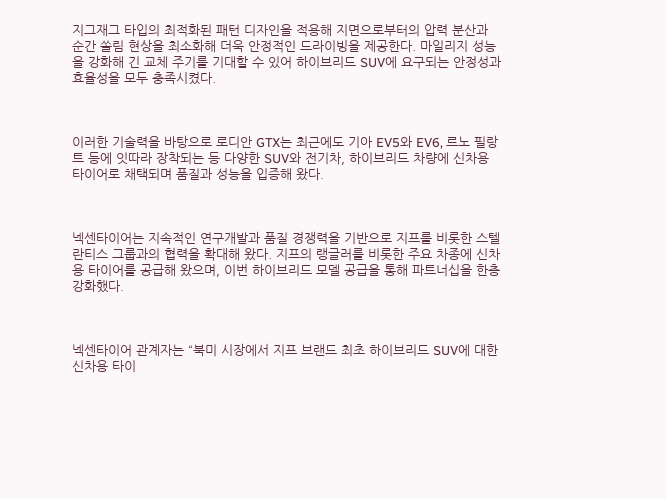지그재그 타입의 최적화된 패턴 디자인을 적용해 지면으로부터의 압력 분산과 순간 쏠림 현상을 최소화해 더욱 안정적인 드라이빙을 제공한다. 마일리지 성능을 강화해 긴 교체 주기를 기대할 수 있어 하이브리드 SUV에 요구되는 안정성과 효율성을 모두 충족시켰다.



이러한 기술력을 바탕으로 로디안 GTX는 최근에도 기아 EV5와 EV6, 르노 필랑트 등에 잇따라 장착되는 등 다양한 SUV와 전기차, 하이브리드 차량에 신차용 타이어로 채택되며 품질과 성능을 입증해 왔다.



넥센타이어는 지속적인 연구개발과 품질 경쟁력을 기반으로 지프를 비롯한 스텔란티스 그룹과의 협력을 확대해 왔다. 지프의 랭글러를 비롯한 주요 차종에 신차용 타이어를 공급해 왔으며, 이번 하이브리드 모델 공급을 통해 파트너십을 한층 강화했다.



넥센타이어 관계자는 “북미 시장에서 지프 브랜드 최초 하이브리드 SUV에 대한 신차용 타이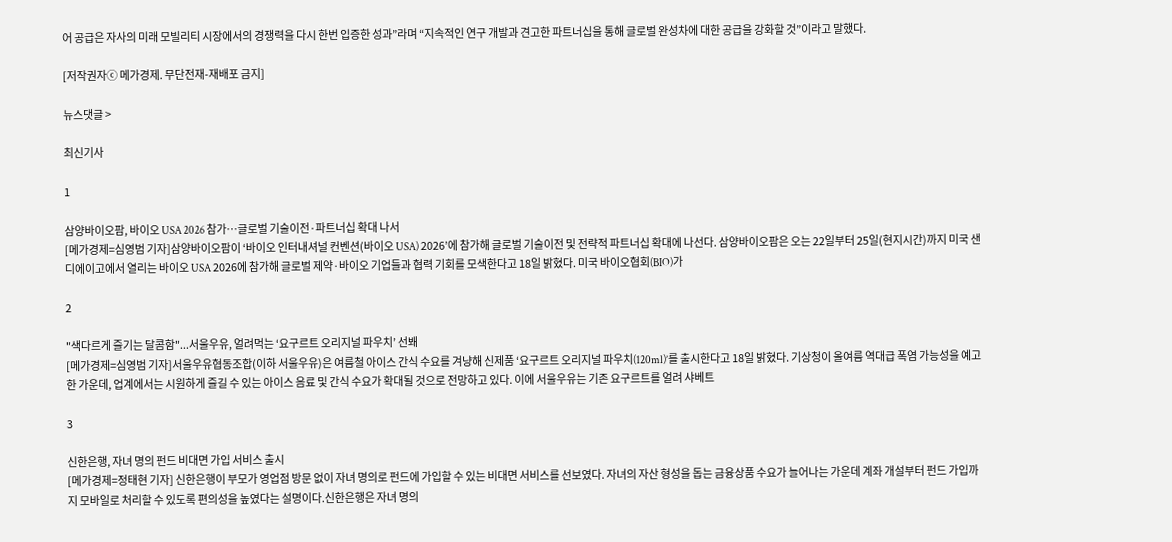어 공급은 자사의 미래 모빌리티 시장에서의 경쟁력을 다시 한번 입증한 성과”라며 “지속적인 연구 개발과 견고한 파트너십을 통해 글로벌 완성차에 대한 공급을 강화할 것”이라고 말했다.

[저작권자ⓒ 메가경제. 무단전재-재배포 금지]

뉴스댓글 >

최신기사

1

삼양바이오팜, 바이오 USA 2026 참가…글로벌 기술이전·파트너십 확대 나서
[메가경제=심영범 기자]삼양바이오팜이 ‘바이오 인터내셔널 컨벤션(바이오 USA) 2026’에 참가해 글로벌 기술이전 및 전략적 파트너십 확대에 나선다. 삼양바이오팜은 오는 22일부터 25일(현지시간)까지 미국 샌디에이고에서 열리는 바이오 USA 2026에 참가해 글로벌 제약·바이오 기업들과 협력 기회를 모색한다고 18일 밝혔다. 미국 바이오협회(BIO)가

2

"색다르게 즐기는 달콤함"...서울우유, 얼려먹는 ‘요구르트 오리지널 파우치’ 선봬
[메가경제=심영범 기자]서울우유협동조합(이하 서울우유)은 여름철 아이스 간식 수요를 겨냥해 신제품 ‘요구르트 오리지널 파우치(120ml)’를 출시한다고 18일 밝혔다. 기상청이 올여름 역대급 폭염 가능성을 예고한 가운데, 업계에서는 시원하게 즐길 수 있는 아이스 음료 및 간식 수요가 확대될 것으로 전망하고 있다. 이에 서울우유는 기존 요구르트를 얼려 샤베트

3

신한은행, 자녀 명의 펀드 비대면 가입 서비스 출시
[메가경제=정태현 기자] 신한은행이 부모가 영업점 방문 없이 자녀 명의로 펀드에 가입할 수 있는 비대면 서비스를 선보였다. 자녀의 자산 형성을 돕는 금융상품 수요가 늘어나는 가운데 계좌 개설부터 펀드 가입까지 모바일로 처리할 수 있도록 편의성을 높였다는 설명이다.신한은행은 자녀 명의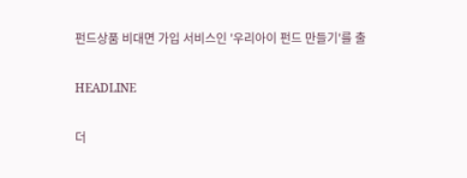펀드상품 비대면 가입 서비스인 '우리아이 펀드 만들기'를 출

HEADLINE

더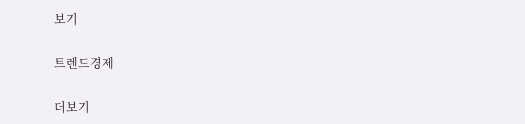보기

트렌드경제

더보기